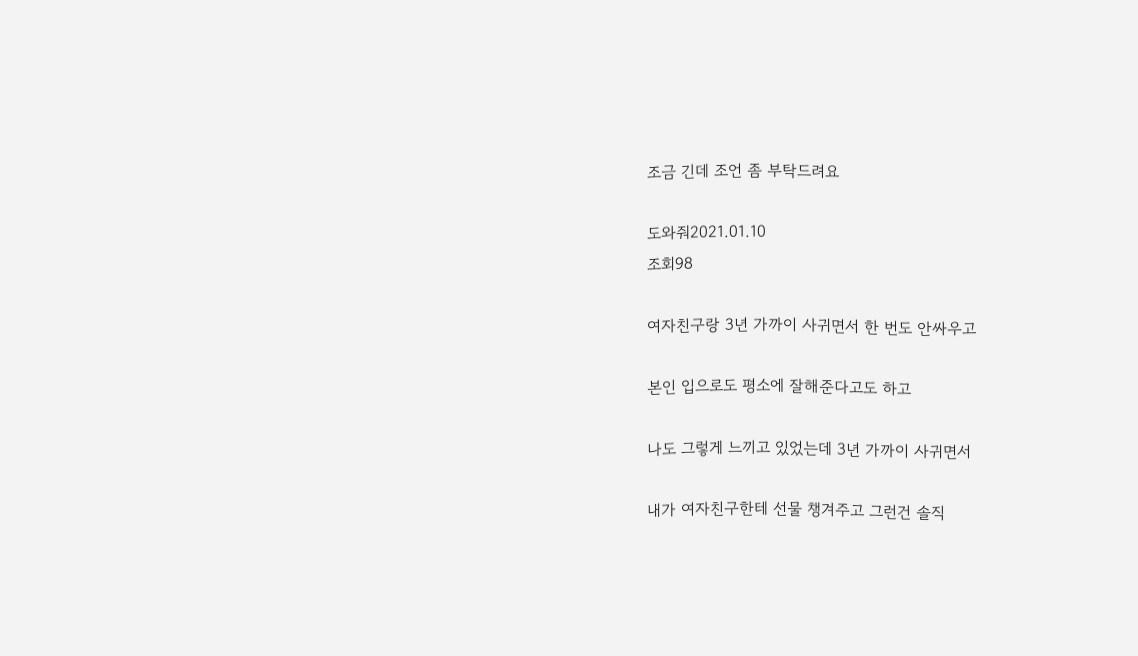조금 긴데 조언 좀 부탁드려요

도와줘2021.01.10
조회98

여자친구랑 3년 가까이 사귀면서 한 번도 안싸우고

본인 입으로도 평소에 잘해준다고도 하고

나도 그렇게 느끼고 있었는데 3년 가까이 사귀면서

내가 여자친구한테 선물 챙겨주고 그런건 솔직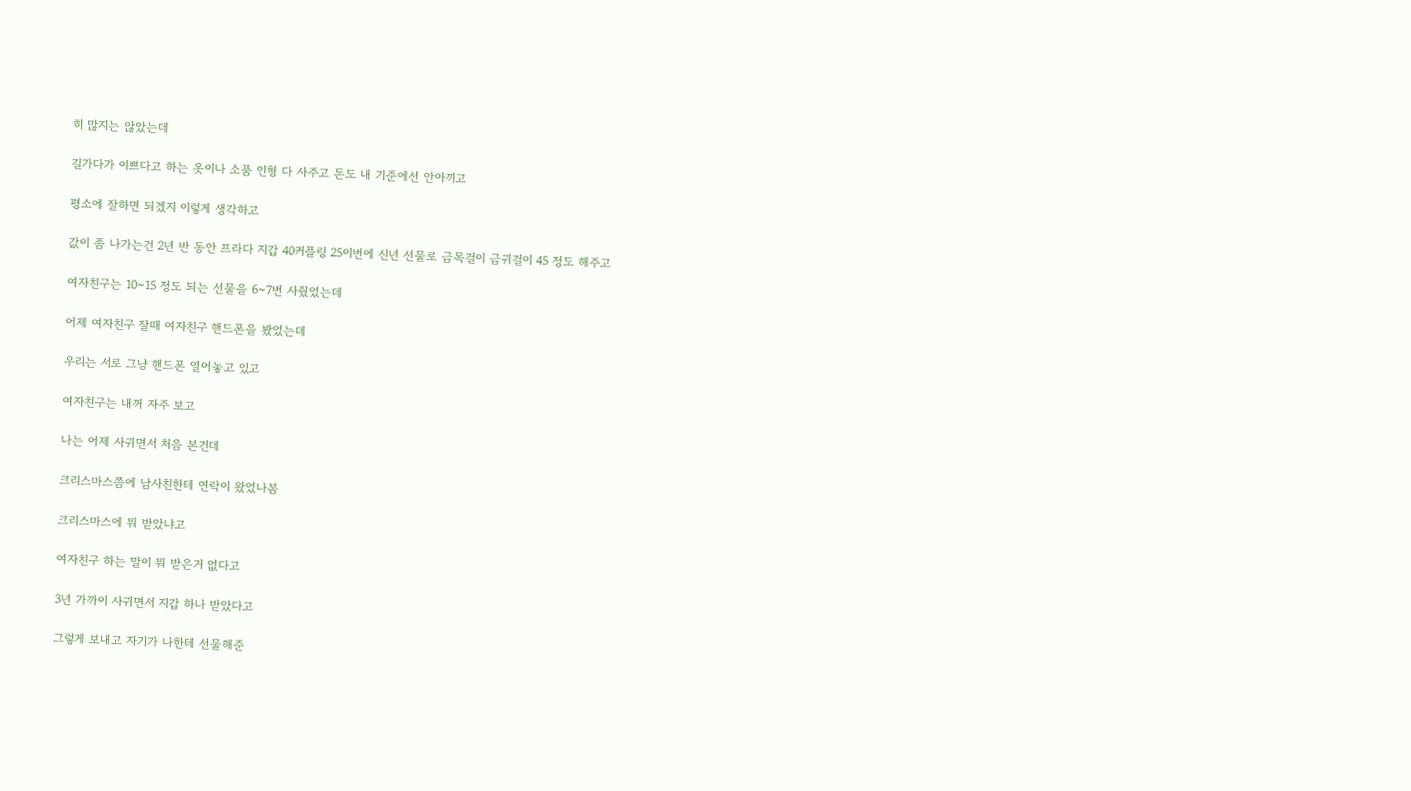히 많지는 않았는데

길가다가 이쁘다고 하는 옷이나 소품 인형 다 사주고 돈도 내 기준에선 안아끼고

평소에 잘하면 되겠지 이렇게 생각하고

값이 좀 나가는건 2년 반 동안 프라다 지갑 40커플링 25이번에 신년 선물로 금목걸이 금귀걸이 45 정도 해주고

여자친구는 10~15 정도 되는 선물을 6~7번 사줬었는데

어제 여자친구 잘때 여자친구 핸드폰을 봤었는데

우리는 서로 그냥 핸드폰 열어놓고 있고

여자친구는 내꺼 자주 보고

나는 어제 사귀면서 처음 본건데

크리스마스쯤에 남사친한테 연락이 왔었나봄

크리스마스에 뭐 받았냐고

여자친구 하는 말이 뭐 받은거 없다고

3년 가까이 사귀면서 지갑 하나 받았다고

그렇게 보내고 자기가 나한테 선물해준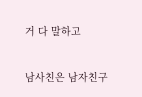거 다 말하고

남사친은 남자친구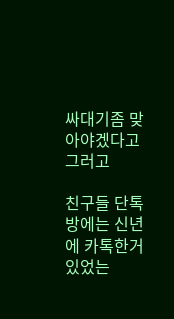싸대기좀 맞아야겠다고 그러고

친구들 단톡방에는 신년에 카톡한거 있었는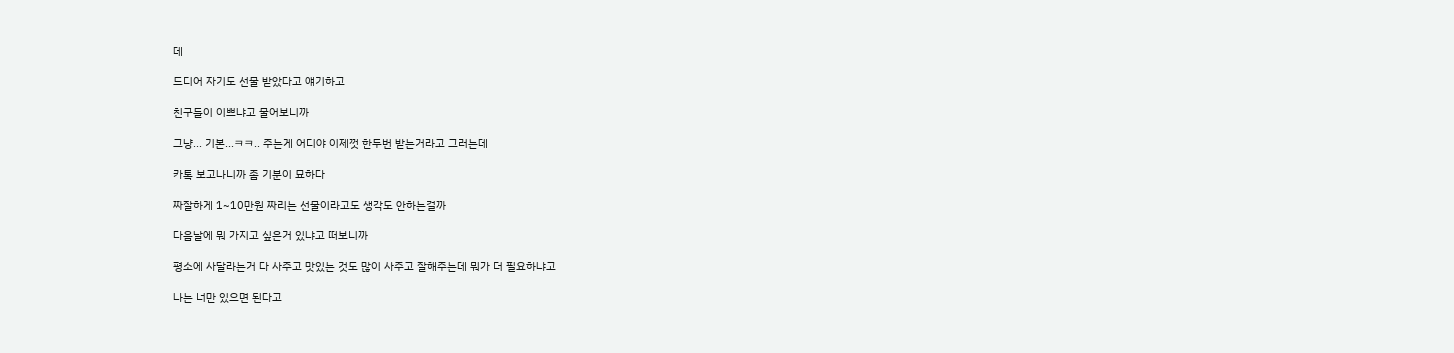데

드디어 자기도 선물 받았다고 얘기하고

친구들이 이쁘냐고 물어보니까

그냥... 기본...ㅋㅋ.. 주는게 어디야 이제껏 한두번 받는거라고 그러는데

카톡 보고나니까 좀 기분이 묘하다

짜잘하게 1~10만원 짜리는 선물이라고도 생각도 안하는걸까

다음날에 뭐 가지고 싶은거 있냐고 떠보니까

평소에 사달라는거 다 사주고 맛있는 것도 많이 사주고 잘해주는데 뭐가 더 필요하냐고

나는 너만 있으면 된다고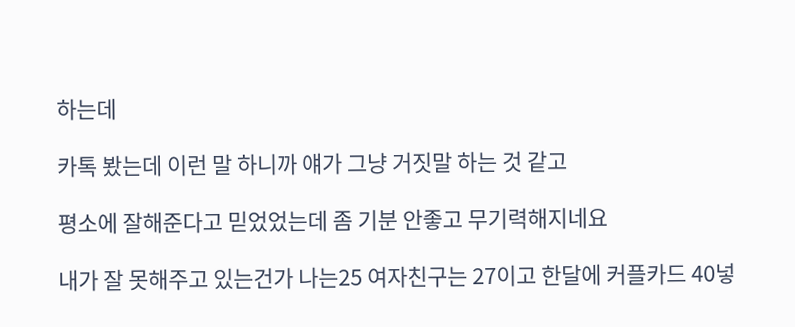하는데

카톡 봤는데 이런 말 하니까 얘가 그냥 거짓말 하는 것 같고

평소에 잘해준다고 믿었었는데 좀 기분 안좋고 무기력해지네요

내가 잘 못해주고 있는건가 나는25 여자친구는 27이고 한달에 커플카드 40넣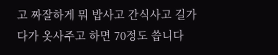고 짜잘하게 뭐 밥사고 간식사고 길가다가 옷사주고 하면 70정도 씁니다